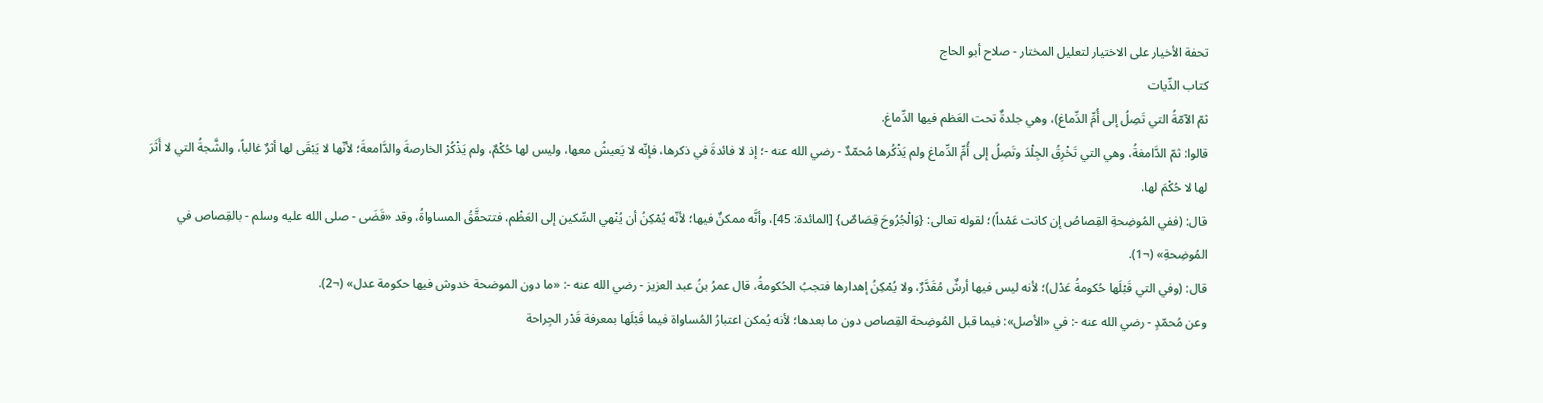تحفة الأخيار على الاختيار لتعليل المختار - صلاح أبو الحاج
كتاب الدِّيات
ثمّ الآمّةُ التي تَصِلُ إلى أُمِّ الدِّماغ)، وهي جلدةٌ تحت العَظم فيها الدِّماغ.
قالوا: ثمّ الدَّامغةُ، وهي التي تَخْرِقُ الجِلْدَ وتَصِلُ إلى أُمِّ الدِّماغ ولم يَذْكُرها مُحمّدٌ - رضي الله عنه -؛ إذ لا فائدةَ في ذكرها، فإنّه لا يَعيشُ معها، وليس لها حُكْمٌ، ولم يَذْكُرْ الخارصةَ والدَّامعةَ؛ لأنّها لا يَبْقَى لها أثرٌ غالباً، والشَّجةُ التي لا أَثَرَ لها لا حُكْمَ لها.
قال: (ففي المُوضِحةِ القِصاصُ إن كانت عَمْداً)؛ لقوله تعالى: {وَالْجُرُوحَ قِصَاصٌ} [المائدة: 45]، وأنَّه ممكنٌ فيها؛ لأنّه يُمْكِنُ أن يُنْهي السِّكين إلى العَظْم، فتتحقَّقُ المساواةُ، وقد «قَضَى - صلى الله عليه وسلم - بالقِصاص في المُوضِحةِ» (¬1).
قال: (وفي التي قَبْلَها حُكومةُ عَدْل)؛ لأنه ليس فيها أرشٌ مُقَدَّرٌ، ولا يُمْكِنُ إهدارها فتجبُ الحُكومةُ، قال عمرُ بنُ عبد العزيز - رضي الله عنه -: «ما دون الموضحة خدوش فيها حكومة عدل» (¬2).
وعن مُحمّدٍ - رضي الله عنه -: في «الأصل»: فيما قبل المُوضِحة القِصاص دون ما بعدها؛ لأنه يُمكن اعتبارُ المُساواة فيما قَبْلَها بمعرفة قَدْر الجِراحة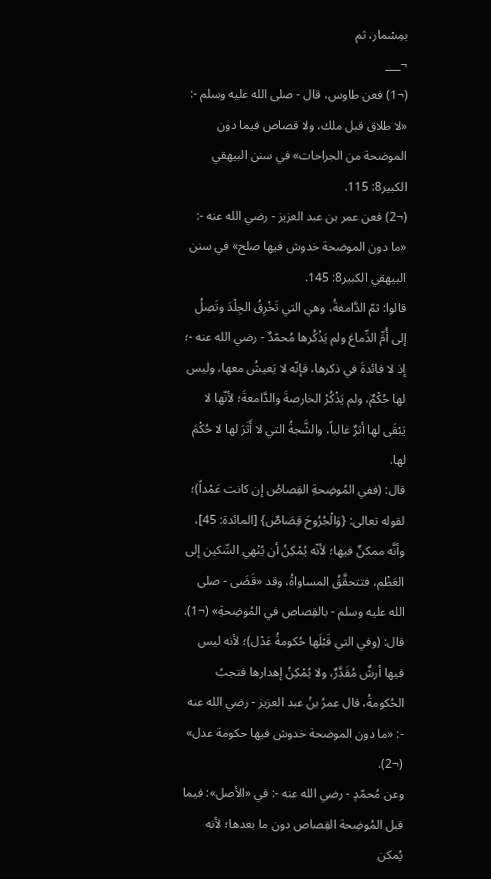بمِسْمار، ثم
¬___
(¬1) فعن طاوس، قال - صلى الله عليه وسلم -: «لا طلاق قبل ملك، ولا قصاص فيما دون الموضحة من الجراحات» في سنن البيهقي الكبير8: 115.
(¬2) فعن عمر بن عبد العزيز - رضي الله عنه -: «ما دون الموضحة خدوش فيها صلح» في سنن البيهقي الكبير8: 145.
قالوا: ثمّ الدَّامغةُ، وهي التي تَخْرِقُ الجِلْدَ وتَصِلُ إلى أُمِّ الدِّماغ ولم يَذْكُرها مُحمّدٌ - رضي الله عنه -؛ إذ لا فائدةَ في ذكرها، فإنّه لا يَعيشُ معها، وليس لها حُكْمٌ، ولم يَذْكُرْ الخارصةَ والدَّامعةَ؛ لأنّها لا يَبْقَى لها أثرٌ غالباً، والشَّجةُ التي لا أَثَرَ لها لا حُكْمَ لها.
قال: (ففي المُوضِحةِ القِصاصُ إن كانت عَمْداً)؛ لقوله تعالى: {وَالْجُرُوحَ قِصَاصٌ} [المائدة: 45]، وأنَّه ممكنٌ فيها؛ لأنّه يُمْكِنُ أن يُنْهي السِّكين إلى العَظْم، فتتحقَّقُ المساواةُ، وقد «قَضَى - صلى الله عليه وسلم - بالقِصاص في المُوضِحةِ» (¬1).
قال: (وفي التي قَبْلَها حُكومةُ عَدْل)؛ لأنه ليس فيها أرشٌ مُقَدَّرٌ، ولا يُمْكِنُ إهدارها فتجبُ الحُكومةُ، قال عمرُ بنُ عبد العزيز - رضي الله عنه -: «ما دون الموضحة خدوش فيها حكومة عدل» (¬2).
وعن مُحمّدٍ - رضي الله عنه -: في «الأصل»: فيما قبل المُوضِحة القِصاص دون ما بعدها؛ لأنه يُمكن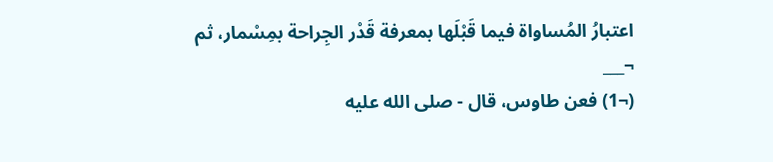اعتبارُ المُساواة فيما قَبْلَها بمعرفة قَدْر الجِراحة بمِسْمار، ثم
¬___
(¬1) فعن طاوس، قال - صلى الله عليه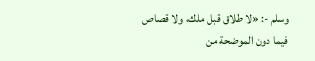وسلم -: «لا طلاق قبل ملك، ولا قصاص فيما دون الموضحة من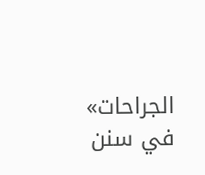الجراحات» في سنن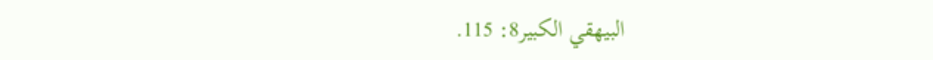البيهقي الكبير8: 115.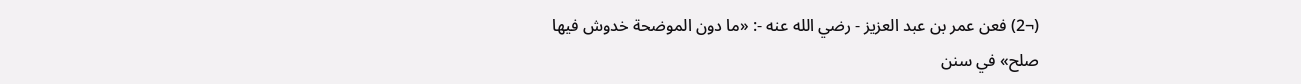(¬2) فعن عمر بن عبد العزيز - رضي الله عنه -: «ما دون الموضحة خدوش فيها صلح» في سنن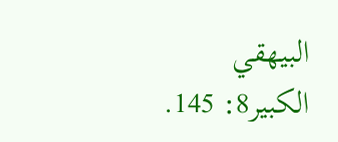البيهقي الكبير8: 145.